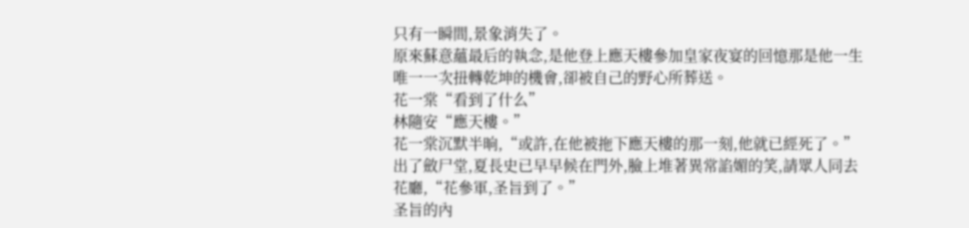只有一瞬間,景象消失了。
原來蘇意蘊最后的執念,是他登上應天樓參加皇家夜宴的回憶那是他一生唯一一次扭轉乾坤的機會,卻被自己的野心所葬送。
花一棠“看到了什么”
林隨安“應天樓。”
花一棠沉默半晌,“或許,在他被拖下應天樓的那一刻,他就已經死了。”
出了斂尸堂,夏長史已早早候在門外,臉上堆著異常諂媚的笑,請眾人同去花廳,“花參軍,圣旨到了。”
圣旨的內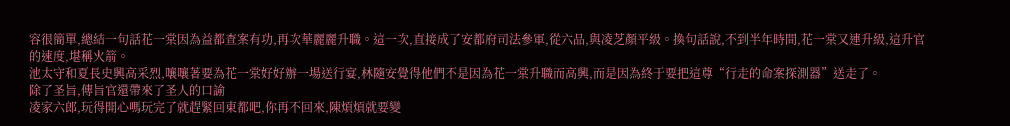容很簡單,總結一句話花一棠因為益都查案有功,再次華麗麗升職。這一次,直接成了安都府司法參軍,從六品,與凌芝顏平級。換句話說,不到半年時間,花一棠又連升級,這升官的速度,堪稱火箭。
池太守和夏長史興高采烈,嚷嚷著要為花一棠好好辦一場送行宴,林隨安覺得他們不是因為花一棠升職而高興,而是因為終于要把這尊“行走的命案探測器”送走了。
除了圣旨,傳旨官還帶來了圣人的口諭
凌家六郎,玩得開心嗎玩完了就趕緊回東都吧,你再不回來,陳煩煩就要變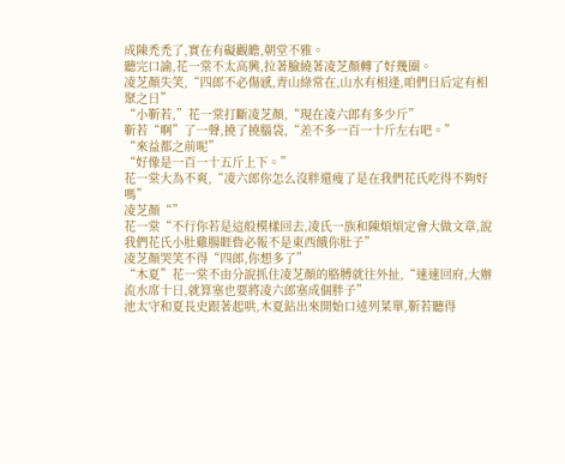成陳禿禿了,實在有礙觀瞻,朝堂不雅。
聽完口諭,花一棠不太高興,拉著臉繞著凌芝顏轉了好幾圈。
凌芝顏失笑,“四郎不必傷感,青山綠常在,山水有相逢,咱們日后定有相聚之日”
“小靳若,”花一棠打斷凌芝顏,“現在凌六郎有多少斤”
靳若“啊”了一聲,撓了撓腦袋,“差不多一百一十斤左右吧。”
“來益都之前呢”
“好像是一百一十五斤上下。”
花一棠大為不爽,“凌六郎你怎么沒胖還瘦了是在我們花氏吃得不夠好嗎”
凌芝顏“”
花一棠“不行你若是這般模樣回去,凌氏一族和陳煩煩定會大做文章,說我們花氏小肚雞腸睚眥必報不是東西餓你肚子”
凌芝顏哭笑不得“四郎,你想多了”
“木夏”花一棠不由分說抓住凌芝顏的胳膊就往外扯,“速速回府,大辦流水席十日,就算塞也要將凌六郎塞成個胖子”
池太守和夏長史跟著起哄,木夏鉆出來開始口述列菜單,靳若聽得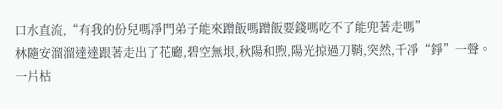口水直流,“有我的份兒嗎凈門弟子能來蹭飯嗎蹭飯要錢嗎吃不了能兜著走嗎”
林隨安溜溜達達跟著走出了花廳,碧空無垠,秋陽和煦,陽光掠過刀鞘,突然,千凈“錚”一聲。
一片枯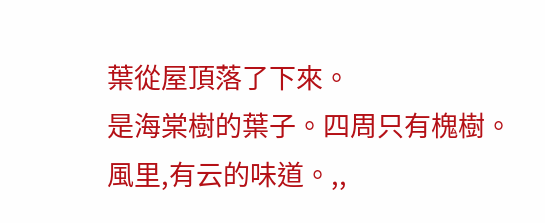葉從屋頂落了下來。
是海棠樹的葉子。四周只有槐樹。
風里,有云的味道。,,